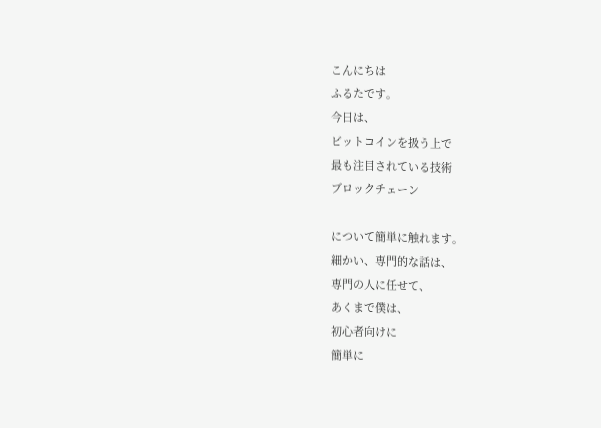こんにちは
ふるたです。
今日は、
ビットコインを扱う上で
最も注目されている技術
ブロックチェーン

について簡単に触れます。
細かい、専門的な話は、
専門の人に任せて、
あくまで僕は、
初心者向けに
簡単に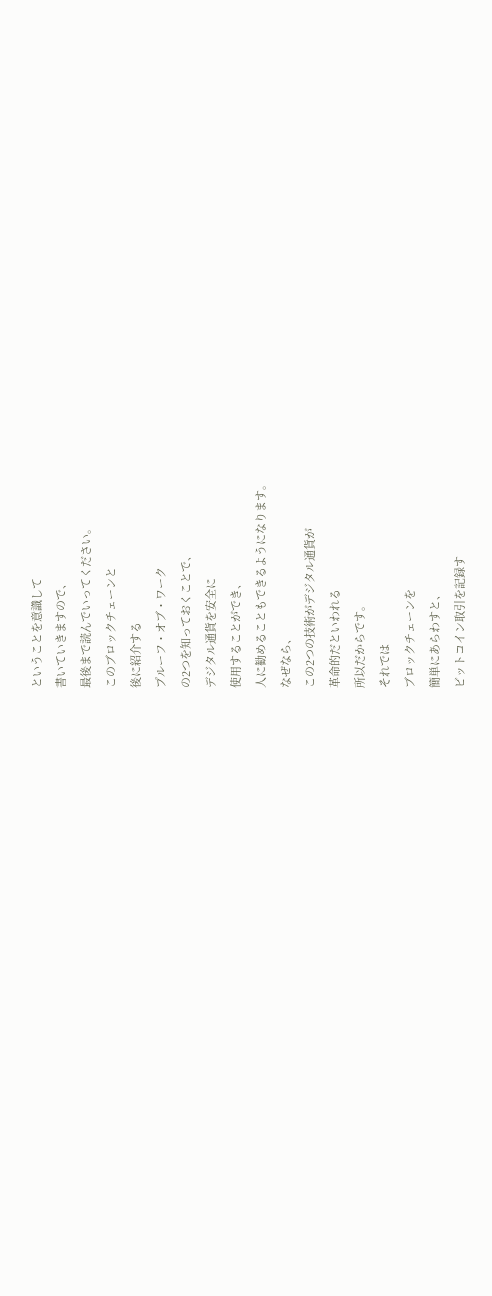ということを意識して
書いていきますので、
最後まで読んでいってください。
このブロックチェーンと
後に紹介する
プルーフ・オブ・ワーク
の2つを知っておくことで、
デジタル通貨を安全に
使用することができ、
人に勧めることもできるようになります。
なぜなら、
この2つの技術がデジタル通貨が
革命的だといわれる
所以だからです。
それでは
ブロックチェーンを
簡単にあらわすと、
ビットコイン取引を記録す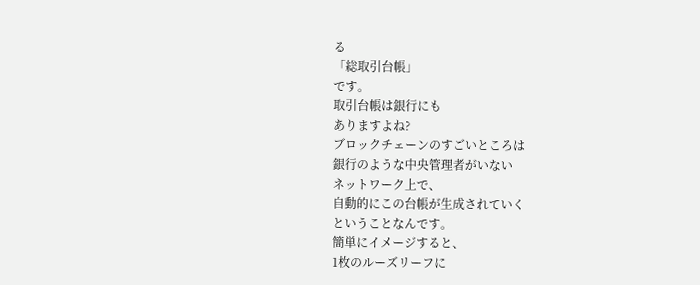る
「総取引台帳」
です。
取引台帳は銀行にも
ありますよね?
ブロックチェーンのすごいところは
銀行のような中央管理者がいない
ネットワーク上で、
自動的にこの台帳が生成されていく
ということなんです。
簡単にイメージすると、
1枚のルーズリーフに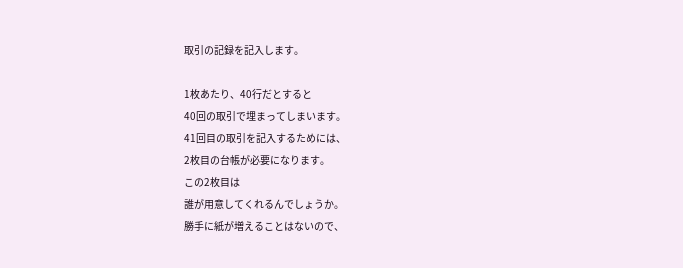取引の記録を記入します。

1枚あたり、40行だとすると
40回の取引で埋まってしまいます。
41回目の取引を記入するためには、
2枚目の台帳が必要になります。
この2枚目は
誰が用意してくれるんでしょうか。
勝手に紙が増えることはないので、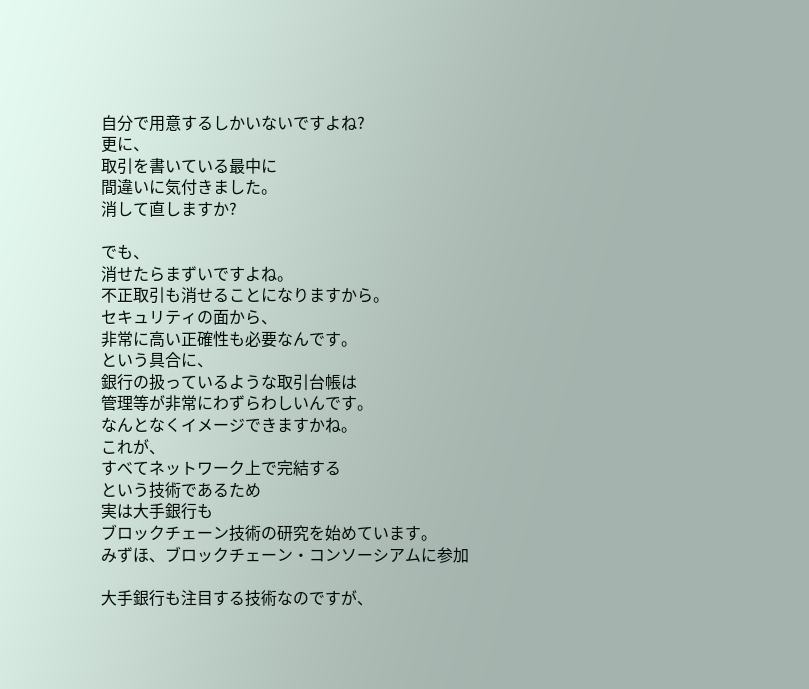自分で用意するしかいないですよね?
更に、
取引を書いている最中に
間違いに気付きました。
消して直しますか?

でも、
消せたらまずいですよね。
不正取引も消せることになりますから。
セキュリティの面から、
非常に高い正確性も必要なんです。
という具合に、
銀行の扱っているような取引台帳は
管理等が非常にわずらわしいんです。
なんとなくイメージできますかね。
これが、
すべてネットワーク上で完結する
という技術であるため
実は大手銀行も
ブロックチェーン技術の研究を始めています。
みずほ、ブロックチェーン・コンソーシアムに参加

大手銀行も注目する技術なのですが、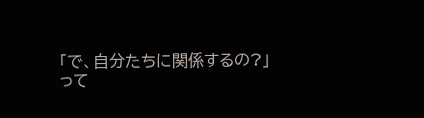「で、自分たちに関係するの?」
って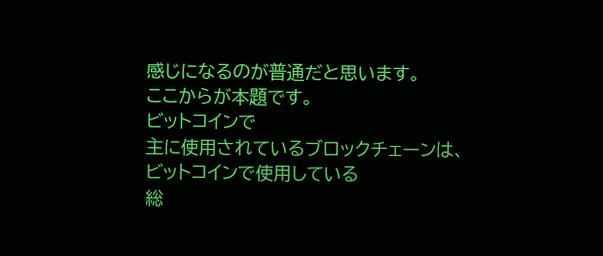感じになるのが普通だと思います。
ここからが本題です。
ビットコインで
主に使用されているブロックチェーンは、
ビットコインで使用している
総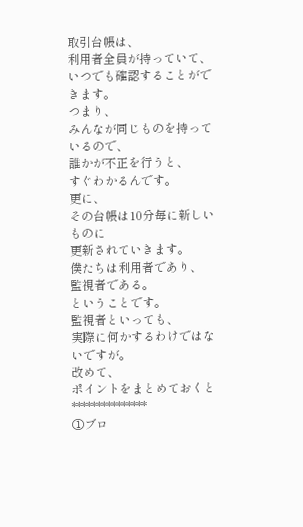取引台帳は、
利用者全員が持っていて、
いつでも確認することができます。
つまり、
みんなが同じものを持っているので、
誰かが不正を行うと、
すぐわかるんです。
更に、
その台帳は10分毎に新しいものに
更新されていきます。
僕たちは利用者であり、
監視者である。
ということです。
監視者といっても、
実際に何かするわけではないですが。
改めて、
ポイントをまとめておくと
***************
①ブロ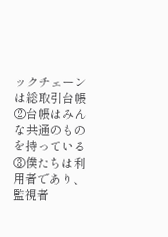ックチェーンは総取引台帳
②台帳はみんな共通のものを持っている
③僕たちは利用者であり、監視者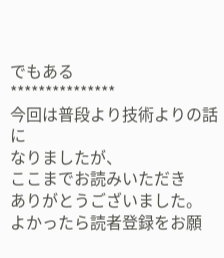でもある
***************
今回は普段より技術よりの話に
なりましたが、
ここまでお読みいただき
ありがとうございました。
よかったら読者登録をお願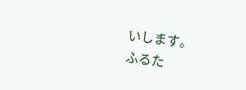いします。
ふるた